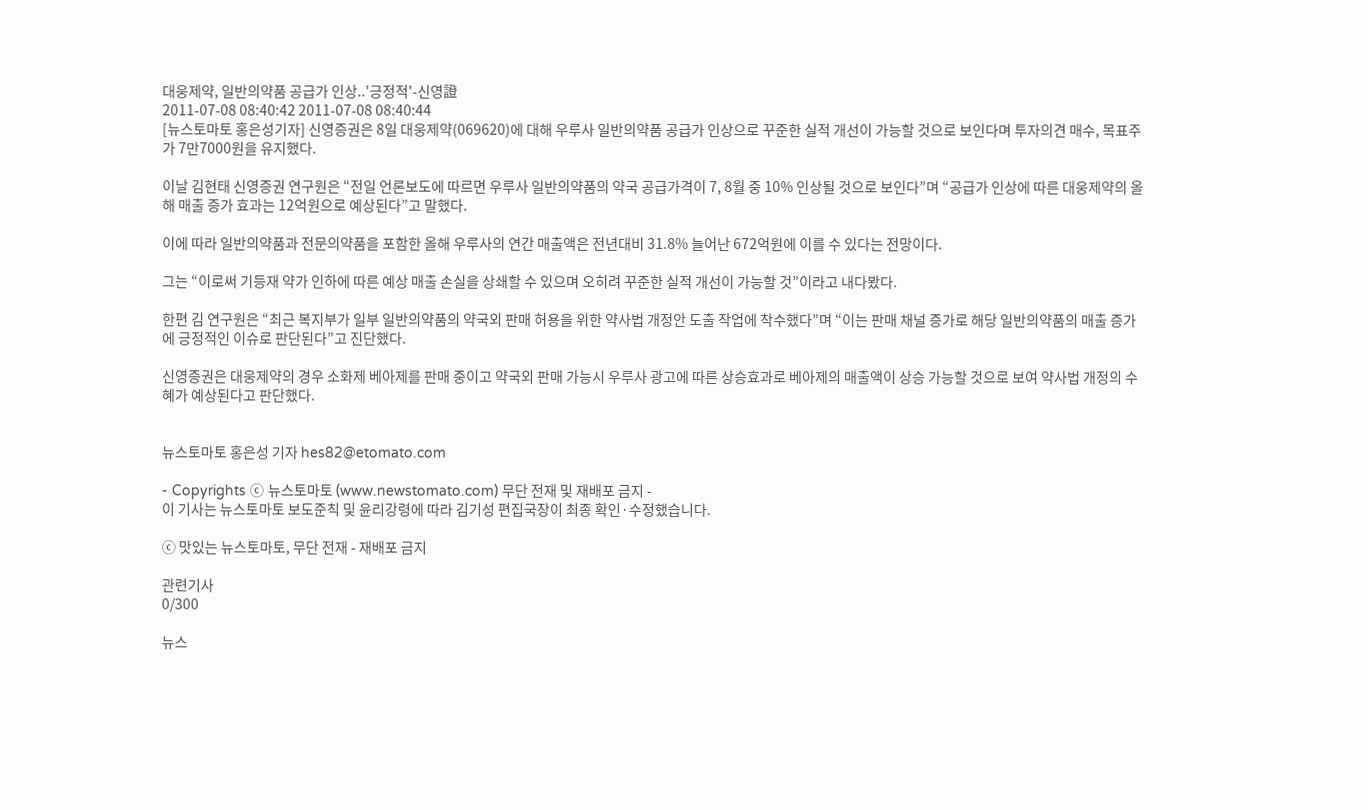대웅제약, 일반의약품 공급가 인상..'긍정적'-신영證
2011-07-08 08:40:42 2011-07-08 08:40:44
[뉴스토마토 홍은성기자] 신영증권은 8일 대웅제약(069620)에 대해 우루사 일반의약품 공급가 인상으로 꾸준한 실적 개선이 가능할 것으로 보인다며 투자의견 매수, 목표주가 7만7000원을 유지했다.

이날 김현태 신영증권 연구원은 “전일 언론보도에 따르면 우루사 일반의약품의 약국 공급가격이 7, 8월 중 10% 인상될 것으로 보인다”며 “공급가 인상에 따른 대웅제약의 올해 매출 증가 효과는 12억원으로 예상된다”고 말했다.

이에 따라 일반의약품과 전문의약품을 포함한 올해 우루사의 연간 매출액은 전년대비 31.8% 늘어난 672억원에 이를 수 있다는 전망이다.

그는 “이로써 기등재 약가 인하에 따른 예상 매출 손실을 상쇄할 수 있으며 오히려 꾸준한 실적 개선이 가능할 것”이라고 내다봤다.

한편 김 연구원은 “최근 복지부가 일부 일반의약품의 약국외 판매 허용을 위한 약사법 개정안 도출 작업에 착수했다”며 “이는 판매 채널 증가로 해당 일반의약품의 매출 증가에 긍정적인 이슈로 판단된다”고 진단했다.

신영증권은 대웅제약의 경우 소화제 베아제를 판매 중이고 약국외 판매 가능시 우루사 광고에 따른 상승효과로 베아제의 매출액이 상승 가능할 것으로 보여 약사법 개정의 수혜가 예상된다고 판단했다.


뉴스토마토 홍은성 기자 hes82@etomato.com

- Copyrights ⓒ 뉴스토마토 (www.newstomato.com) 무단 전재 및 재배포 금지 -
이 기사는 뉴스토마토 보도준칙 및 윤리강령에 따라 김기성 편집국장이 최종 확인·수정했습니다.

ⓒ 맛있는 뉴스토마토, 무단 전재 - 재배포 금지

관련기사
0/300

뉴스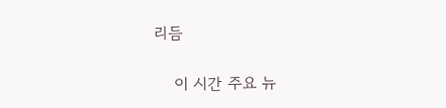리듬

    이 시간 주요 뉴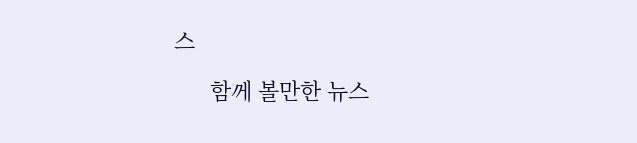스

      함께 볼만한 뉴스